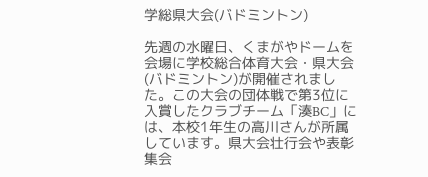学総県大会(バドミントン)

先週の水曜日、くまがやドームを会場に学校総合体育大会・県大会(バドミントン)が開催されました。この大会の団体戦で第3位に入賞したクラブチーム「湊BC」には、本校1年生の高川さんが所属しています。県大会壮行会や表彰集会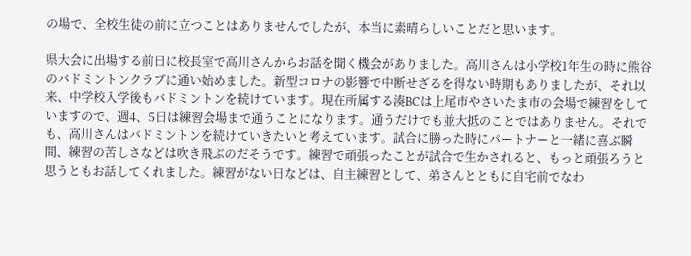の場で、全校生徒の前に立つことはありませんでしたが、本当に素晴らしいことだと思います。

県大会に出場する前日に校長室で高川さんからお話を聞く機会がありました。高川さんは小学校1年生の時に熊谷のバドミントンクラブに通い始めました。新型コロナの影響で中断せざるを得ない時期もありましたが、それ以来、中学校入学後もバドミントンを続けています。現在所属する湊BCは上尾市やさいたま市の会場で練習をしていますので、週4、5日は練習会場まで通うことになります。通うだけでも並大抵のことではありません。それでも、高川さんはバドミントンを続けていきたいと考えています。試合に勝った時にパートナーと一緒に喜ぶ瞬間、練習の苦しさなどは吹き飛ぶのだそうです。練習で頑張ったことが試合で生かされると、もっと頑張ろうと思うともお話してくれました。練習がない日などは、自主練習として、弟さんとともに自宅前でなわ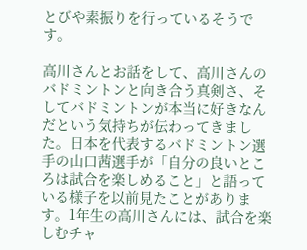とびや素振りを行っているそうです。

高川さんとお話をして、高川さんのバドミントンと向き合う真剣さ、そしてバドミントンが本当に好きなんだという気持ちが伝わってきました。日本を代表するバドミントン選手の山口茜選手が「自分の良いところは試合を楽しめること」と語っている様子を以前見たことがあります。1年生の高川さんには、試合を楽しむチャ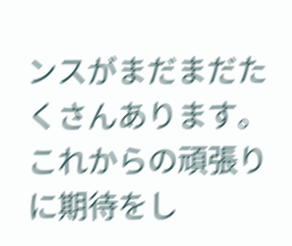ンスがまだまだたくさんあります。これからの頑張りに期待をし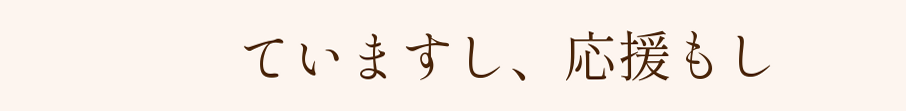ていますし、応援もし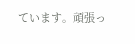ています。頑張っ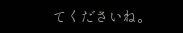てくださいね。